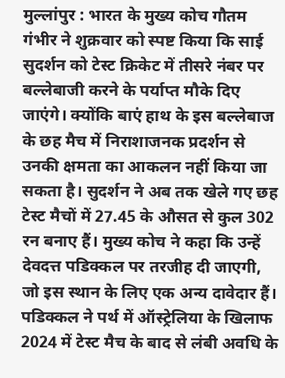मुल्लांपुर : भारत के मुख्य कोच गौतम गंभीर ने शुक्रवार को स्पष्ट किया कि साई सुदर्शन को टेस्ट क्रिकेट में तीसरे नंबर पर बल्लेबाजी करने के पर्याप्त मौके दिए जाएंगे। क्योंकि बाएं हाथ के इस बल्लेबाज के छह मैच में निराशाजनक प्रदर्शन से उनकी क्षमता का आकलन नहीं किया जा सकता है। सुदर्शन ने अब तक खेले गए छह टेस्ट मैचों में 27.45 के औसत से कुल 302 रन बनाए हैं। मुख्य कोच ने कहा कि उन्हें देवदत्त पडिक्कल पर तरजीह दी जाएगी, जो इस स्थान के लिए एक अन्य दावेदार हैं। पडिक्कल ने पर्थ में ऑस्ट्रेलिया के खिलाफ 2024 में टेस्ट मैच के बाद से लंबी अवधि के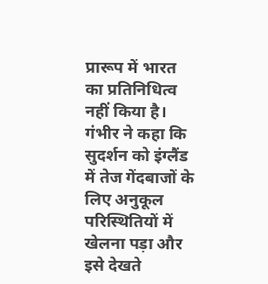प्रारूप में भारत का प्रतिनिधित्व नहीं किया है।
गंभीर ने कहा कि सुदर्शन को इंग्लैंड में तेज गेंदबाजों के लिए अनुकूल परिस्थितियों में खेलना पड़ा और इसे देखते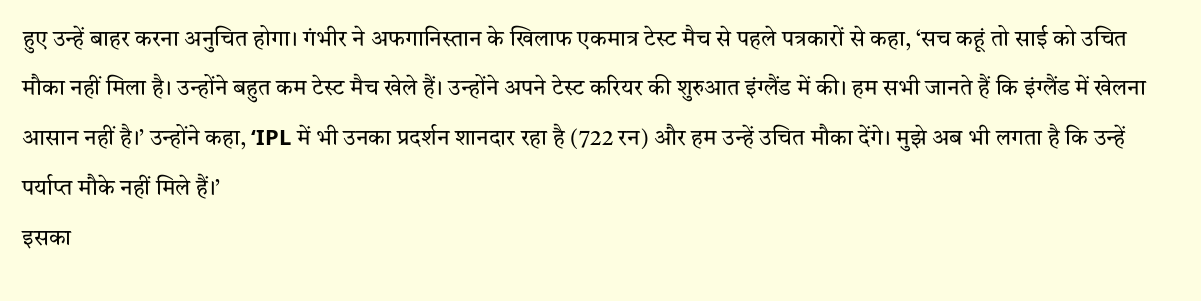हुए उन्हें बाहर करना अनुचित होगा। गंभीर ने अफगानिस्तान के खिलाफ एकमात्र टेस्ट मैच से पहले पत्रकारों से कहा, ‘सच कहूं तो साई को उचित मौका नहीं मिला है। उन्होंने बहुत कम टेस्ट मैच खेले हैं। उन्होंने अपने टेस्ट करियर की शुरुआत इंग्लैंड में की। हम सभी जानते हैं कि इंग्लैंड में खेलना आसान नहीं है।’ उन्होंने कहा, ‘IPL में भी उनका प्रदर्शन शानदार रहा है (722 रन) और हम उन्हें उचित मौका देंगे। मुझे अब भी लगता है कि उन्हें पर्याप्त मौके नहीं मिले हैं।’
इसका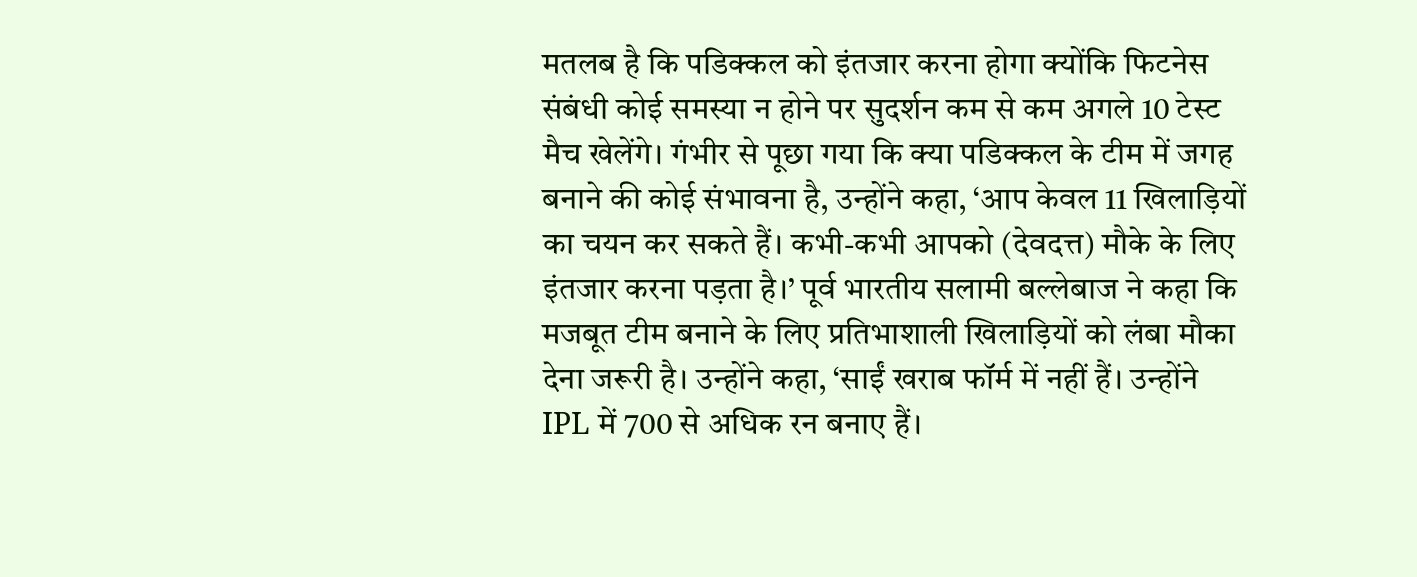मतलब है कि पडिक्कल को इंतजार करना होगा क्योंकि फिटनेस संबंधी कोई समस्या न होने पर सुदर्शन कम से कम अगले 10 टेस्ट मैच खेलेंगे। गंभीर से पूछा गया कि क्या पडिक्कल के टीम में जगह बनाने की कोई संभावना है, उन्होंने कहा, ‘आप केवल 11 खिलाड़ियों का चयन कर सकते हैं। कभी-कभी आपको (देवदत्त) मौके के लिए इंतजार करना पड़ता है।’ पूर्व भारतीय सलामी बल्लेबाज ने कहा कि मजबूत टीम बनाने के लिए प्रतिभाशाली खिलाड़ियों को लंबा मौका देना जरूरी है। उन्होंने कहा, ‘साईं खराब फॉर्म में नहीं हैं। उन्होंने IPL में 700 से अधिक रन बनाए हैं।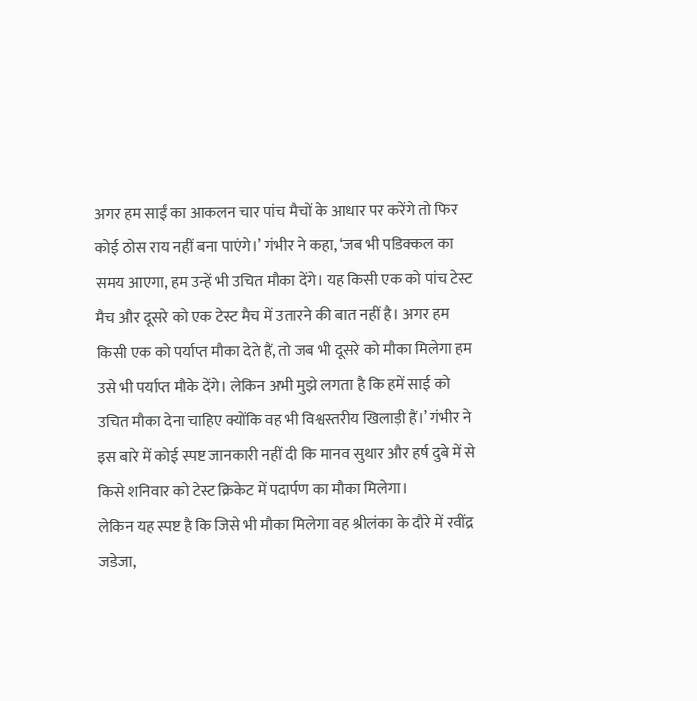अगर हम साईं का आकलन चार पांच मैचों के आधार पर करेंगे तो फिर कोई ठोस राय नहीं बना पाएंगे।’ गंभीर ने कहा, ‘जब भी पडिक्कल का समय आएगा, हम उन्हें भी उचित मौका देंगे। यह किसी एक को पांच टेस्ट मैच और दूसरे को एक टेस्ट मैच में उतारने की बात नहीं है। अगर हम किसी एक को पर्याप्त मौका देते हैं, तो जब भी दूसरे को मौका मिलेगा हम उसे भी पर्याप्त मौके देंगे। लेकिन अभी मुझे लगता है कि हमें साई को उचित मौका देना चाहिए क्योंकि वह भी विश्वस्तरीय खिलाड़ी हैं।’ गंभीर ने इस बारे में कोई स्पष्ट जानकारी नहीं दी कि मानव सुथार और हर्ष दुबे में से किसे शनिवार को टेस्ट क्रिकेट में पदार्पण का मौका मिलेगा।
लेकिन यह स्पष्ट है कि जिसे भी मौका मिलेगा वह श्रीलंका के दौरे में रवींद्र जडेजा,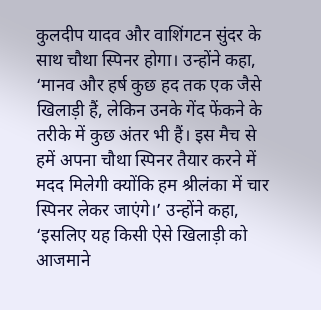कुलदीप यादव और वाशिंगटन सुंदर के साथ चौथा स्पिनर होगा। उन्होंने कहा, ‘मानव और हर्ष कुछ हद तक एक जैसे खिलाड़ी हैं, लेकिन उनके गेंद फेंकने के तरीके में कुछ अंतर भी हैं। इस मैच से हमें अपना चौथा स्पिनर तैयार करने में मदद मिलेगी क्योंकि हम श्रीलंका में चार स्पिनर लेकर जाएंगे।’ उन्होंने कहा, ‘इसलिए यह किसी ऐसे खिलाड़ी को आजमाने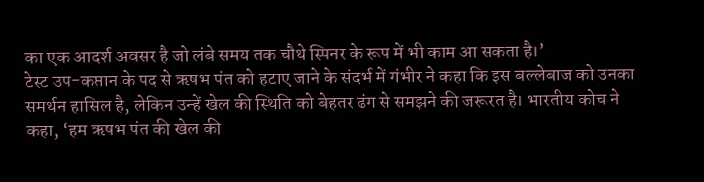का एक आदर्श अवसर है जो लंबे समय तक चौथे स्पिनर के रूप में भी काम आ सकता है।’
टेस्ट उप-कप्तान के पद से ऋषभ पंत को हटाए जाने के संदर्भ में गंभीर ने कहा कि इस बल्लेबाज को उनका समर्थन हासिल है, लेकिन उन्हें खेल की स्थिति को बेहतर ढंग से समझने की जरूरत है। भारतीय कोच ने कहा, ‘हम ऋषभ पंत की खेल की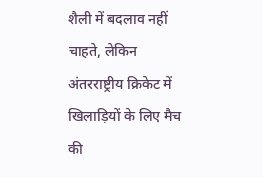शैली में बदलाव नहीं चाहते, लेकिन अंतरराष्ट्रीय क्रिकेट में खिलाड़ियों के लिए मैच की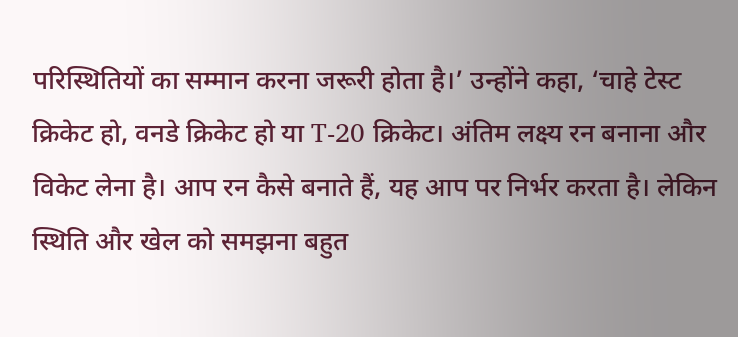परिस्थितियों का सम्मान करना जरूरी होता है।’ उन्होंने कहा, ‘चाहे टेस्ट क्रिकेट हो, वनडे क्रिकेट हो या T-20 क्रिकेट। अंतिम लक्ष्य रन बनाना और विकेट लेना है। आप रन कैसे बनाते हैं, यह आप पर निर्भर करता है। लेकिन स्थिति और खेल को समझना बहुत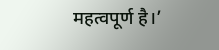महत्वपूर्ण है।’